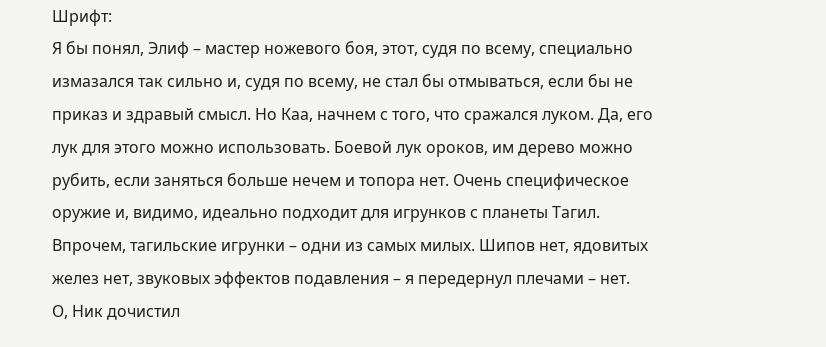Шрифт:
Я бы понял, Элиф – мастер ножевого боя, этот, судя по всему, специально измазался так сильно и, судя по всему, не стал бы отмываться, если бы не приказ и здравый смысл. Но Каа, начнем с того, что сражался луком. Да, его лук для этого можно использовать. Боевой лук ороков, им дерево можно рубить, если заняться больше нечем и топора нет. Очень специфическое оружие и, видимо, идеально подходит для игрунков с планеты Тагил. Впрочем, тагильские игрунки – одни из самых милых. Шипов нет, ядовитых желез нет, звуковых эффектов подавления – я передернул плечами – нет.
О, Ник дочистил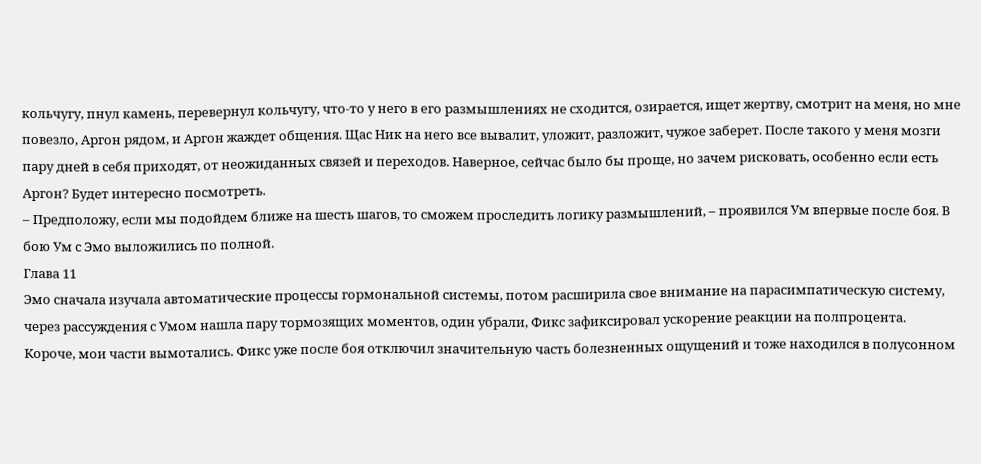кольчугу, пнул камень, перевернул кольчугу, что-то у него в его размышлениях не сходится, озирается, ищет жертву, смотрит на меня, но мне повезло, Аргон рядом, и Аргон жаждет общения. Щас Ник на него все вывалит, уложит, разложит, чужое заберет. После такого у меня мозги пару дней в себя приходят, от неожиданных связей и переходов. Наверное, сейчас было бы проще, но зачем рисковать, особенно если есть Аргон? Будет интересно посмотреть.
– Предположу, если мы подойдем ближе на шесть шагов, то сможем проследить логику размышлений, – проявился Ум впервые после боя. В бою Ум с Эмо выложились по полной.
Глава 11
Эмо сначала изучала автоматические процессы гормональной системы, потом расширила свое внимание на парасимпатическую систему, через рассуждения с Умом нашла пару тормозящих моментов, один убрали, Фикс зафиксировал ускорение реакции на полпроцента.
Короче, мои части вымотались. Фикс уже после боя отключил значительную часть болезненных ощущений и тоже находился в полусонном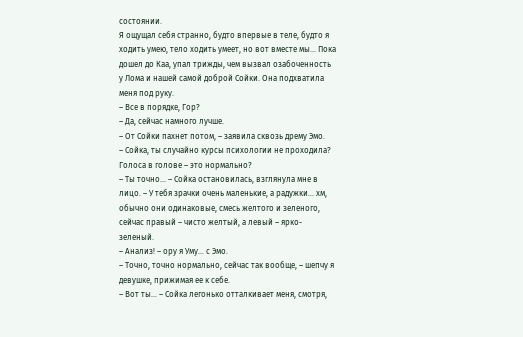состоянии.
Я ощущал себя странно, будто впервые в теле, будто я ходить умею, тело ходить умеет, но вот вместе мы… Пока дошел до Каа, упал трижды, чем вызвал озабоченность у Лома и нашей самой доброй Сойки. Она подхватила меня под руку.
– Все в порядке, Гор?
– Да, сейчас намного лучше.
– От Сойки пахнет потом, – заявила сквозь дрему Эмо.
– Сойка, ты случайно курсы психологии не проходила? Голоса в голове – это нормально?
– Ты точно… – Сойка остановилась, взглянула мне в лицо. – У тебя зрачки очень маленькие, а радужки… хм, обычно они одинаковые, смесь желтого и зеленого, сейчас правый – чисто желтый, а левый – ярко-зеленый.
– Анализ! – ору я Уму… с Эмо.
– Точно, точно нормально, сейчас так вообще, – шепчу я девушке, прижимая ее к себе.
– Вот ты… – Сойка легонько отталкивает меня, смотря,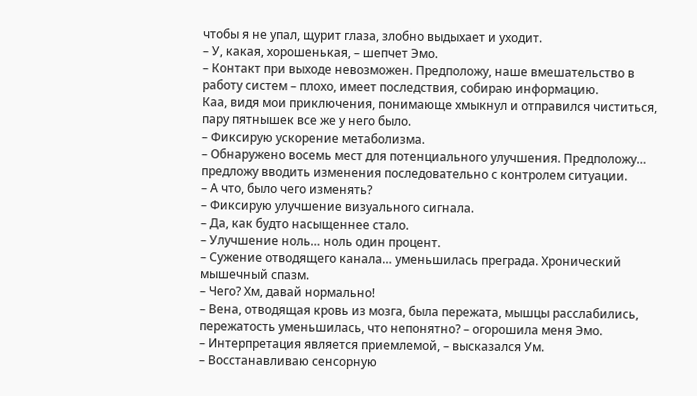чтобы я не упал, щурит глаза, злобно выдыхает и уходит.
– У, какая, хорошенькая, – шепчет Эмо.
– Контакт при выходе невозможен. Предположу, наше вмешательство в работу систем – плохо, имеет последствия, собираю информацию.
Каа, видя мои приключения, понимающе хмыкнул и отправился чиститься, пару пятнышек все же у него было.
– Фиксирую ускорение метаболизма.
– Обнаружено восемь мест для потенциального улучшения. Предположу… предложу вводить изменения последовательно с контролем ситуации.
– А что, было чего изменять?
– Фиксирую улучшение визуального сигнала.
– Да, как будто насыщеннее стало.
– Улучшение ноль… ноль один процент.
– Сужение отводящего канала… уменьшилась преграда. Хронический мышечный спазм.
– Чего? Хм, давай нормально!
– Вена, отводящая кровь из мозга, была пережата, мышцы расслабились, пережатость уменьшилась, что непонятно? – огорошила меня Эмо.
– Интерпретация является приемлемой, – высказался Ум.
– Восстанавливаю сенсорную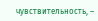чувствительность, –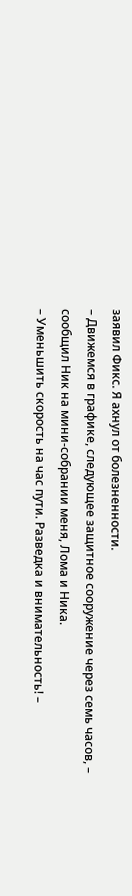заявил Фикс. Я ахнул от болезненности.
– Движемся в графике, следующее защитное сооружение через семь часов, – сообщил Ник на мини-собрании меня, Лома и Ника.
– Уменьшить скорость на час пути. Разведка и внимательность! –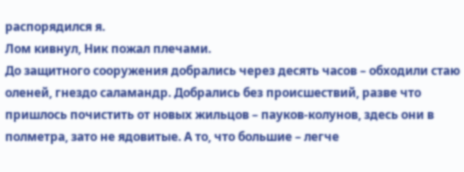распорядился я.
Лом кивнул, Ник пожал плечами.
До защитного сооружения добрались через десять часов – обходили стаю оленей, гнездо саламандр. Добрались без происшествий, разве что пришлось почистить от новых жильцов – пауков-колунов, здесь они в полметра, зато не ядовитые. А то, что большие – легче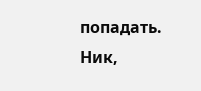попадать.
Ник,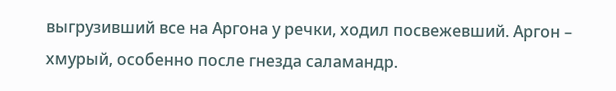выгрузивший все на Аргона у речки, ходил посвежевший. Аргон – хмурый, особенно после гнезда саламандр.